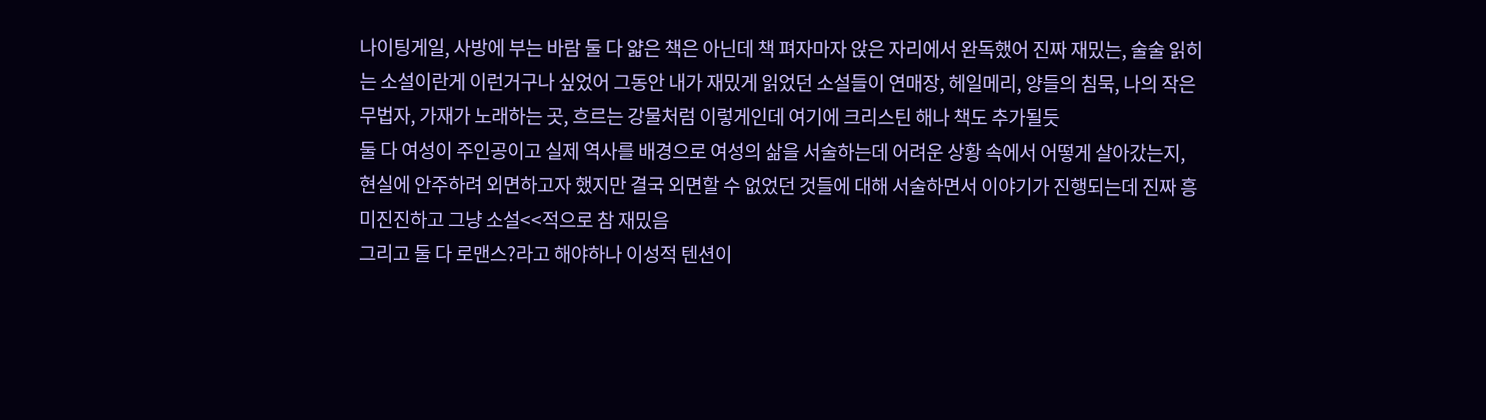나이팅게일, 사방에 부는 바람 둘 다 얇은 책은 아닌데 책 펴자마자 앉은 자리에서 완독했어 진짜 재밌는, 술술 읽히는 소설이란게 이런거구나 싶었어 그동안 내가 재밌게 읽었던 소설들이 연매장, 헤일메리, 양들의 침묵, 나의 작은 무법자, 가재가 노래하는 곳, 흐르는 강물처럼 이렇게인데 여기에 크리스틴 해나 책도 추가될듯
둘 다 여성이 주인공이고 실제 역사를 배경으로 여성의 삶을 서술하는데 어려운 상황 속에서 어떻게 살아갔는지, 현실에 안주하려 외면하고자 했지만 결국 외면할 수 없었던 것들에 대해 서술하면서 이야기가 진행되는데 진짜 흥미진진하고 그냥 소설<<적으로 참 재밌음
그리고 둘 다 로맨스?라고 해야하나 이성적 텐션이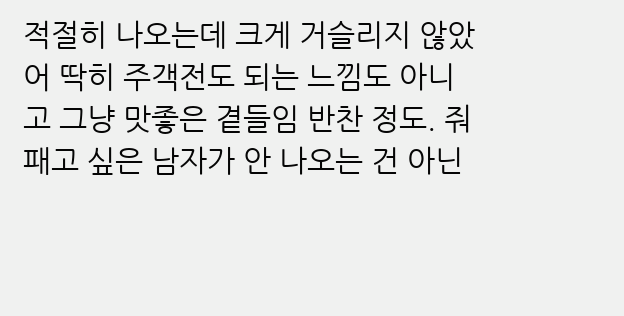적절히 나오는데 크게 거슬리지 않았어 딱히 주객전도 되는 느낌도 아니고 그냥 맛좋은 곁들임 반찬 정도. 줘패고 싶은 남자가 안 나오는 건 아닌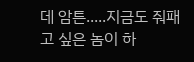데 암튼.....지금도 줘패고 싶은 놈이 하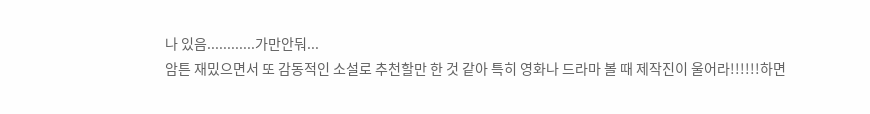나 있음............가만안둬...
암튼 재밌으면서 또 감동적인 소설로 추천할만 한 것 같아 특히 영화나 드라마 볼 때 제작진이 울어라!!!!!!하면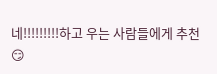네!!!!!!!!!하고 우는 사람들에게 추천 😏